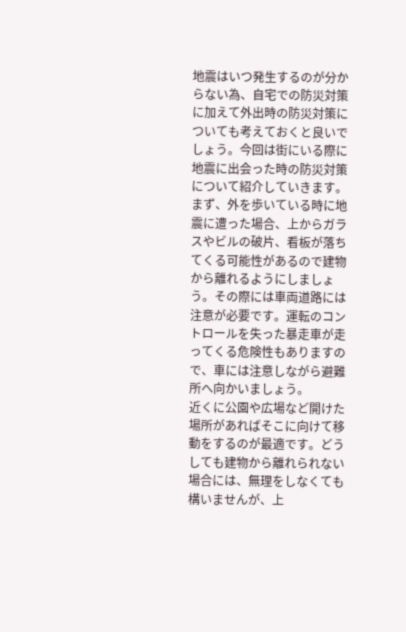地震はいつ発生するのが分からない為、自宅での防災対策に加えて外出時の防災対策についても考えておくと良いでしょう。今回は街にいる際に地震に出会った時の防災対策について紹介していきます。
まず、外を歩いている時に地震に遭った場合、上からガラスやビルの破片、看板が落ちてくる可能性があるので建物から離れるようにしましょう。その際には車両道路には注意が必要です。運転のコントロールを失った暴走車が走ってくる危険性もありますので、車には注意しながら避難所へ向かいましょう。
近くに公園や広場など開けた場所があればそこに向けて移動をするのが最適です。どうしても建物から離れられない場合には、無理をしなくても構いませんが、上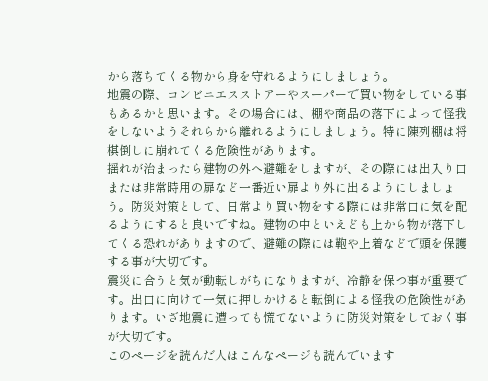から落ちてくる物から身を守れるようにしましょう。
地震の際、コンビニエスストアーやスーパーで買い物をしている事もあるかと思います。その場合には、棚や商品の落下によって怪我をしないようそれらから離れるようにしましょう。特に陳列棚は将棋倒しに崩れてくる危険性があります。
揺れが治まったら建物の外へ避難をしますが、その際には出入り口または非常時用の扉など一番近い扉より外に出るようにしましょう。防災対策として、日常より買い物をする際には非常口に気を配るようにすると良いですね。建物の中といえども上から物が落下してくる恐れがありますので、避難の際には鞄や上着などで頭を保護する事が大切です。
震災に合うと気が動転しがちになりますが、冷静を保つ事が重要です。出口に向けて一気に押しかけると転倒による怪我の危険性があります。いざ地震に遭っても慌てないように防災対策をしておく事が大切です。
このページを読んだ人はこんなページも読んでいます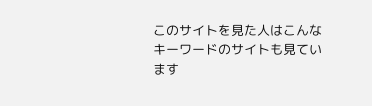このサイトを見た人はこんなキーワードのサイトも見ています